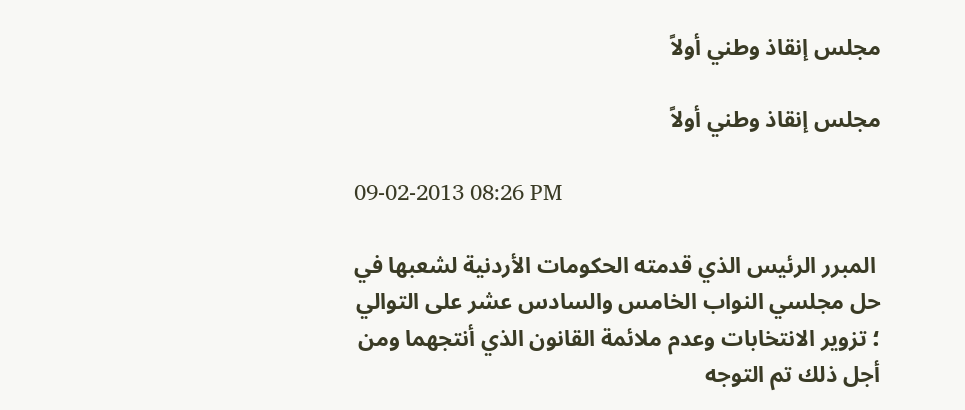مجلس إنقاذ وطني أولاً

مجلس إنقاذ وطني أولاً

09-02-2013 08:26 PM

 المبرر الرئيس الذي قدمته الحكومات الأردنية لشعبها في حل مجلسي النواب الخامس والسادس عشر على التوالي ؛ تزوير الانتخابات وعدم ملائمة القانون الذي أنتجهما ومن أجل ذلك تم التوجه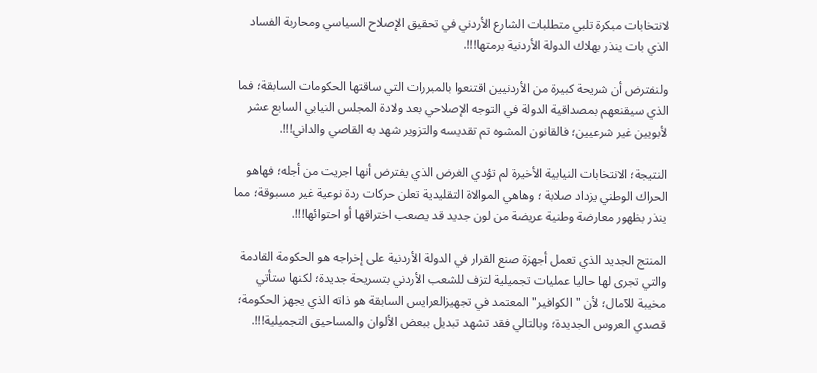لانتخابات مبكرة تلبي متطلبات الشارع الأردني في تحقيق الإصلاح السياسي ومحاربة الفساد الذي بات ينذر بهلاك الدولة الأردنية برمتها!!!.

ولنفترض أن شريحة كبيرة من الأردنيين اقتنعوا بالمبررات التي ساقتها الحكومات السابقة؛ فما الذي سيقنعهم بمصداقية الدولة في التوجه الإصلاحي بعد ولادة المجلس النيابي السابع عشر لأبويين غير شرعيين؛ فالقانون المشوه تم تقديسه والتزوير شهد به القاصي والداني!!!.

النتيجة؛ الانتخابات النيابية الأخيرة لم تؤدي الغرض الذي يفترض أنها اجريت من أجله؛ فهاهو الحراك الوطني يزداد صلابة ؛ وهاهي الموالاة التقليدية تعلن حركات ردة نوعية غير مسبوقة؛ مما ينذر بظهور معارضة وطنية عريضة من لون جديد قد يصعب اختراقها أو احتوائها!!!.

المنتج الجديد الذي تعمل أجهزة صنع القرار في الدولة الأردنية على إخراجه هو الحكومة القادمة والتي تجرى لها حاليا عمليات تجميلية لتزف للشعب الأردني بتسريحة جديدة؛ لكنها ستأتي مخيبة للآمال؛ لأن " الكوافير" المعتمد في تجهيزالعرايس السابقة هو ذاته الذي يجهز الحكومة؛ قصدي العروس الجديدة؛ وبالتالي فقد تشهد تبديل ببعض الألوان والمساحيق التجميلية!!!.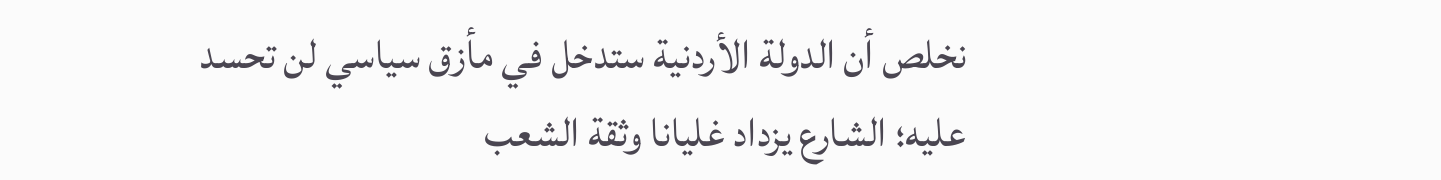نخلص أن الدولة الأردنية ستدخل في مأزق سياسي لن تحسد عليه؛ الشارع يزداد غليانا وثقة الشعب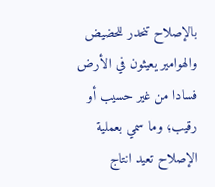بالإصلاح تنحدر للحضيض والهوامير يعيثون في الأرض فسادا من غير حسيب أو رقيب؛ وما سمي بعملية الإصلاح تعيد انتاج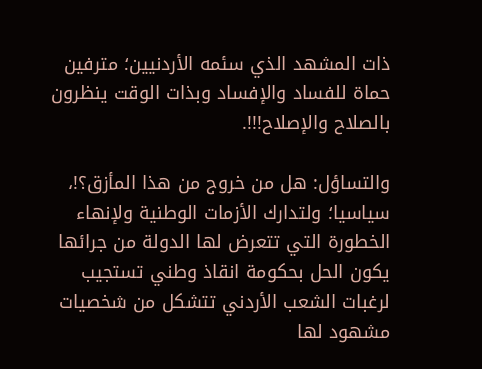ذات المشهد الذي سئمه الأردنيين؛ مترفين حماة للفساد والإفساد وبذات الوقت ينظرون بالصلاح والإصلاح!!!.

والتساؤل: هل من خروج من هذا المأزق؟!، سياسيا؛ ولتدارك الأزمات الوطنية ولإنهاء الخطورة التي تتعرض لها الدولة من جرائها يكون الحل بحكومة انقاذ وطني تستجيب لرغبات الشعب الأردني تتشكل من شخصيات مشهود لها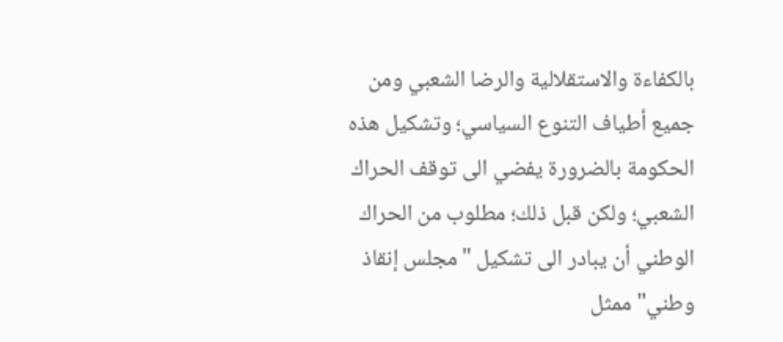بالكفاءة والاستقلالية والرضا الشعبي ومن جميع أطياف التنوع السياسي؛ وتشكيل هذه الحكومة بالضرورة يفضي الى توقف الحراك الشعبي؛ ولكن قبل ذلك؛ مطلوب من الحراك الوطني أن يبادر الى تشكيل "مجلس إنقاذ وطني" ممثل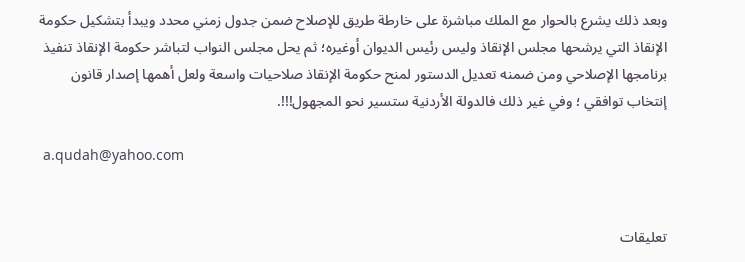وبعد ذلك يشرع بالحوار مع الملك مباشرة على خارطة طريق للإصلاح ضمن جدول زمني محدد ويبدأ بتشكيل حكومة الإنقاذ التي يرشحها مجلس الإنقاذ وليس رئيس الديوان أوغيره؛ ثم يحل مجلس النواب لتباشر حكومة الإنقاذ تنفيذ برنامجها الإصلاحي ومن ضمنه تعديل الدستور لمنح حكومة الإنقاذ صلاحيات واسعة ولعل أهمها إصدار قانون إنتخاب توافقي ؛ وفي غير ذلك فالدولة الأردنية ستسير نحو المجهول!!!.

 a.qudah@yahoo.com


تعليقات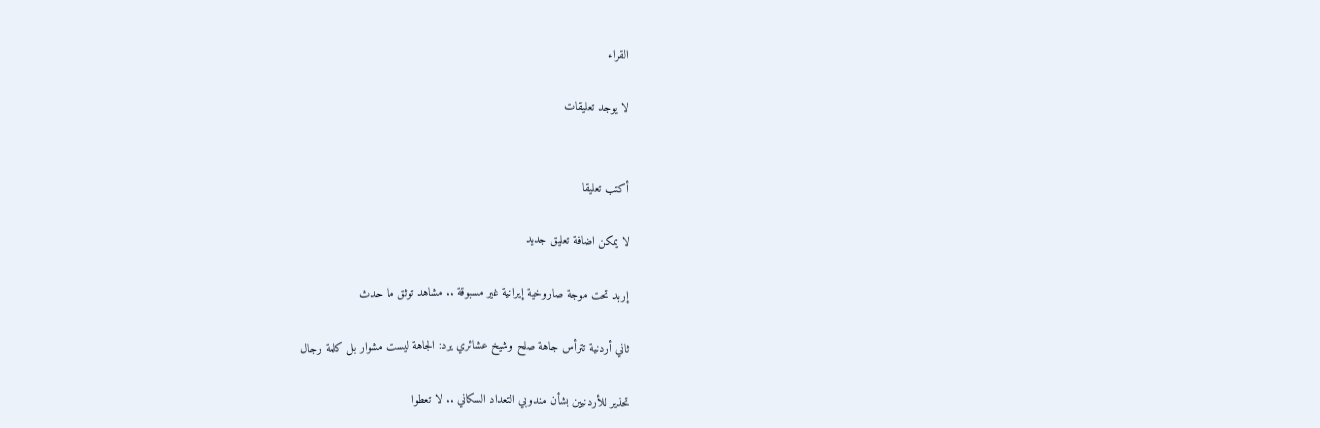القراء

لا يوجد تعليقات


أكتب تعليقا

لا يمكن اضافة تعليق جديد

إربد تحت موجة صاروخية إيرانية غير مسبوقة .. مشاهد توثق ما حدث

ثاني أردنية تترأس جاهة صلح وشيخ عشائري يرد: الجاهة ليست مشوار بل كلمة رجال

تحذير للأردنيين بشأن مندوبي التعداد السكاني .. لا تعطوا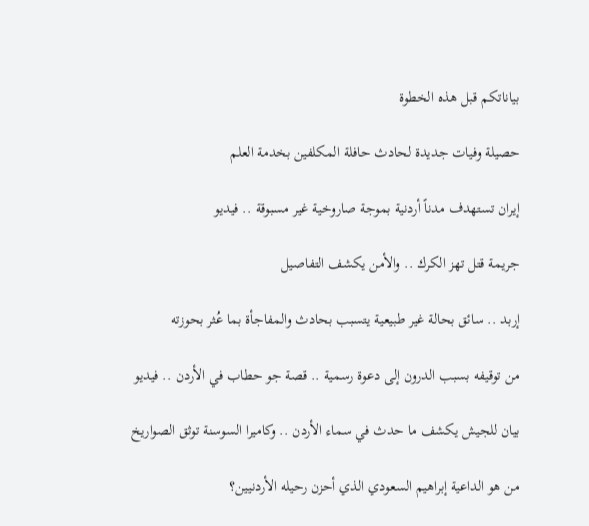بياناتكم قبل هذه الخطوة

حصيلة وفيات جديدة لحادث حافلة المكلفين بخدمة العلم

إيران تستهدف مدناً أردنية بموجة صاروخية غير مسبوقة .. فيديو

جريمة قتل تهز الكرك .. والأمن يكشف التفاصيل

إربد .. سائق بحالة غير طبيعية يتسبب بحادث والمفاجأة بما عُثر بحوزته

من توقيفه بسبب الدرون إلى دعوة رسمية .. قصة جو حطاب في الأردن .. فيديو

بيان للجيش يكشف ما حدث في سماء الأردن .. وكاميرا السوسنة توثق الصواريخ

من هو الداعية إبراهيم السعودي الذي أحزن رحيله الأردنيين؟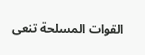القوات المسلحة تنعى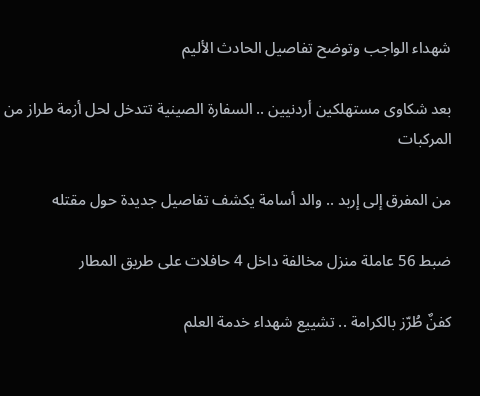شهداء الواجب وتوضح تفاصيل الحادث الأليم

بعد شكاوى مستهلكين أردنيين .. السفارة الصينية تتدخل لحل أزمة طراز من المركبات

من المفرق إلى إربد .. والد أسامة يكشف تفاصيل جديدة حول مقتله

ضبط 56 عاملة منزل مخالفة داخل 4 حافلات على طريق المطار

كفنٌ طُرّز بالكرامة .. تشييع شهداء خدمة العلم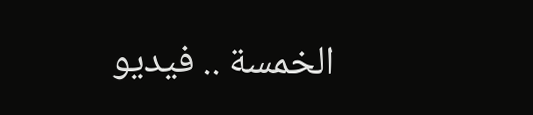الخمسة .. فيديو